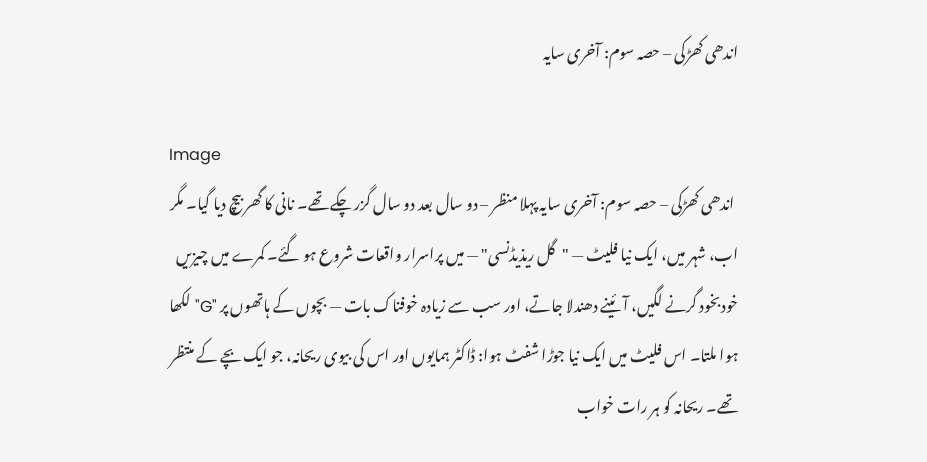اندھی کھڑکی – حصہ سوم: آخری سایہ

Image
 اندھی کھڑکی – حصہ سوم: آخری سایہ پہلا منظر – دو سال بعد دو سال گزر چکے تھے۔ نانی کا گھر بیچ دیا گیا۔ مگر اب، شہر میں، ایک نیا فلیٹ — "گل ریذیڈنسی" — میں پراسرار واقعات شروع ہو گئے۔ کمرے میں چیزیں خودبخود گرنے لگیں، آئینے دھندلا جاتے، اور سب سے زیادہ خوفناک بات — بچوں کے ہاتھوں پر "G" لکھا ہوا ملتا۔ اس فلیٹ میں ایک نیا جوڑا شفٹ ہوا: ڈاکٹر ہمایوں اور اس کی بیوی ریحانہ، جو ایک بچے کے منتظر تھے۔ ریحانہ کو ہر رات خواب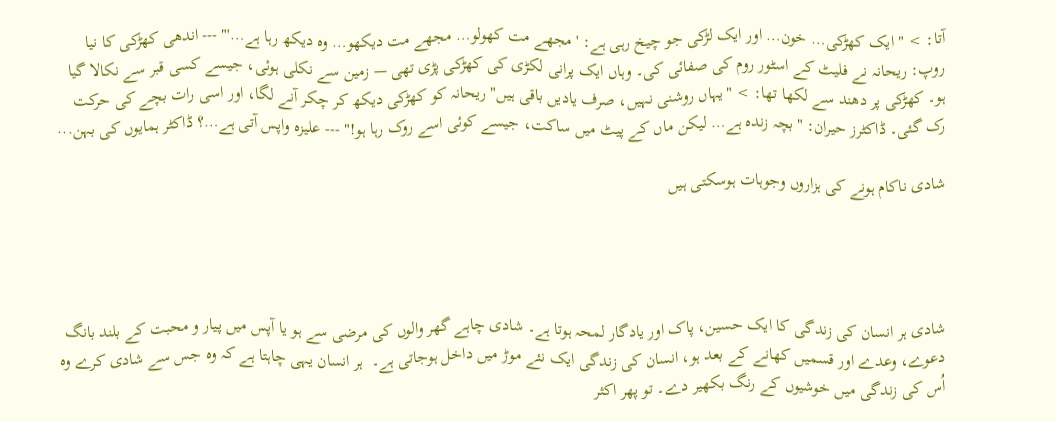آتا: > "ایک کھڑکی… خون… اور ایک لڑکی جو چیخ رہی ہے: 'مجھے مت کھولو… مجھے مت دیکھو… وہ دیکھ رہا ہے…'" --- اندھی کھڑکی کا نیا روپ: ریحانہ نے فلیٹ کے اسٹور روم کی صفائی کی۔ وہاں ایک پرانی لکڑی کی کھڑکی پڑی تھی — زمین سے نکلی ہوئی، جیسے کسی قبر سے نکالا گیا ہو۔ کھڑکی پر دھند سے لکھا تھا: > "یہاں روشنی نہیں، صرف یادیں باقی ہیں" ریحانہ کو کھڑکی دیکھ کر چکر آنے لگا، اور اسی رات بچے کی حرکت رک گئی۔ ڈاکٹرز حیران: "بچہ زندہ ہے… لیکن ماں کے پیٹ میں ساکت، جیسے کوئی اسے روک رہا ہو!" --- علیزہ واپس آتی ہے…؟ ڈاکٹر ہمایوں کی بہن...

شادی ناکام ہونے کی ہزاروں وجوہات ہوسکتی ہیں




شادی ہر انسان کی زندگی کا ایک حسین، پاک اور یادگار لمحہ ہوتا ہے۔ شادی چاہے گھر والوں کی مرضی سے ہو یا آپس میں پیار و محبت کے بلند بانگ دعوے، وعدے اور قسمیں کھانے کے بعد ہو، انسان کی زندگی ایک نئے موڑ میں داخل ہوجاتی ہے۔  ہر انسان یہی چاہتا ہے کہ وہ جس سے شادی کرے وہ اُس کی زندگی میں خوشیوں کے رنگ بکھیر دے۔ تو پھر اکثر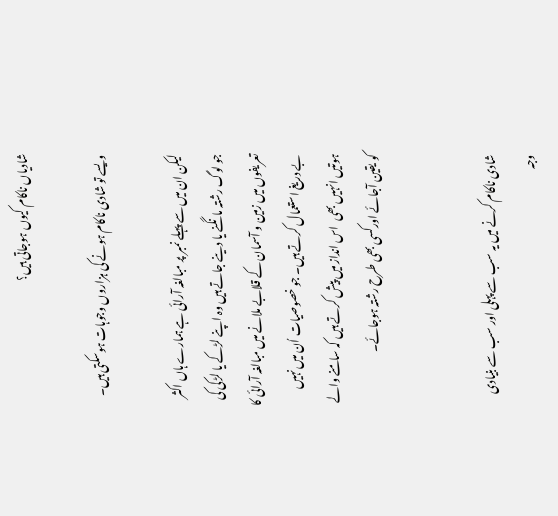شادیاں ناکام کیوں ہوجاتی ہیں؟

ویسے تو شادی ناکام ہونے کی ہزاروں وجوہات ہوسکتی ہیں۔

لیکن ان میں سے پہلے نمبر پر مبالغہ آرائی ہے ہمارے ہاں اکثر جو لوگ رشتہ مانگنے یا دینے جاتے ہیں وہ اپنے لڑکے یا لڑکی کی تعریفوں میں زمین و آسمان کے قلابے ملانے میں مبالغہ آرائی کا بے دریغ استعمال کرتے ہیں۔ جو خصوصیات اُن میں نہیں ہوتیں انہیں بھی  اس انداز میں پیش کرتے ہیں کہ سامنے والے کو یقین آجائے اورکسی بھی طرح رشتہ ہوجائے۔


شادی ناکام کرنے میں یہ سب سے پہلی اور سب سے بنیادی وجہ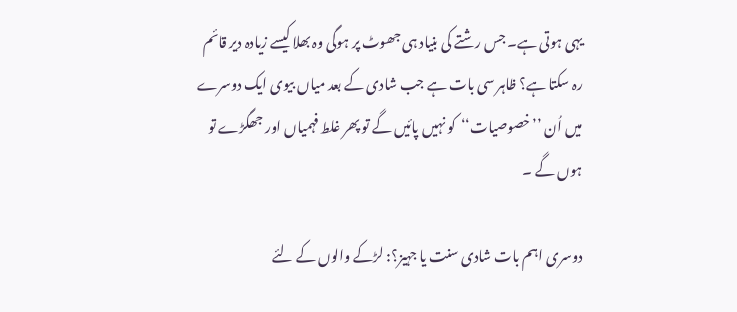یہی ہوتی ہے۔ جس رشتے کی بنیاد ہی جھوٹ پر ہوگی وہ بھلا کیسے زیادہ دیر قائم رہ سکتا ہے؟ ظاہر سی بات ہے جب شادی کے بعد میاں بیوی ایک دوسرے میں اُن ’’خصوصیات‘‘  کو نہیں پائیں گے تو پھر غلط فہمیاں اور جھگڑے تو ہوں گے ۔

دوسری اہم بات شادی سنت یا جہیز؟: لڑکے والوں کے لئے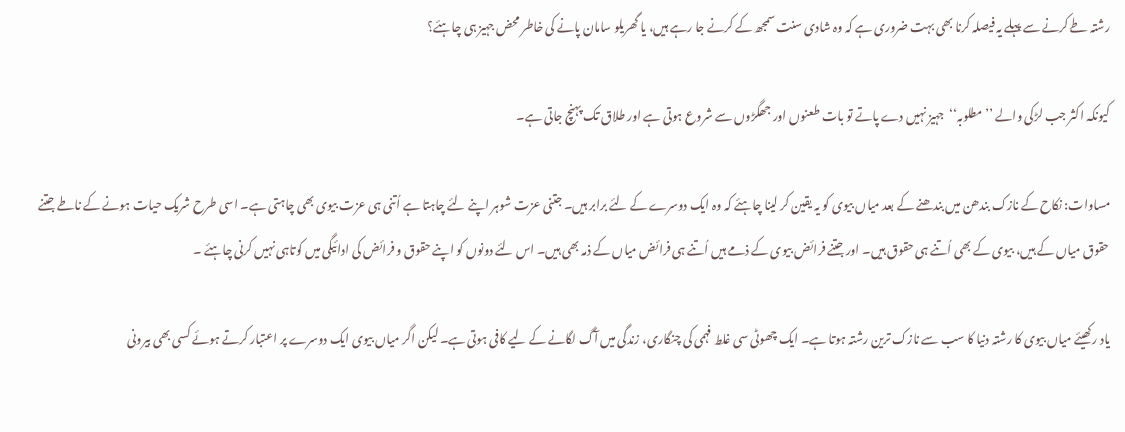رشتہ طے کرنے سے پہلے یہ فیصلہ کرنا بھی بہت ضروری ہے کہ وہ شادی سنت سمجھ کے کرنے جا رہے ہیں، یا گھریلو سامان پانے کی خاطر محض جہیز ہی چاہئے؟

کیونکہ اکثر جب لڑکی والے ’’مطلوبہ‘‘  جہیز نہیں دے پاتے تو بات طعنوں اور جھگڑوں سے شروع ہوتی ہے اور طلاق تک پہنچ جاتی ہے۔

مساوات: نکاح کے نازک بندھن میں بندھنے کے بعد میاں بیوی کو یہ یقین کر لینا چاہئے کہ وہ ایک دوسرے کے لئے برابر ہیں۔ جتنی عزت شوہر اپنے لئے چاہتا ہے اُتنی ہی عزت بیوی بھی چاہتی ہے۔ اسی طرح شریک حیات ہونے کے ناطے جتنے حقوق میاں کے ہیں، بیوی کے بھی اُتنے ہی حقوق ہیں۔ اور جتنے فرائض بیوی کے ذمے ہیں اُتنے ہی فرائض میاں کے ذمہ بھی ہیں۔ اس لئے دونوں کو اپنے حقوق و فرائض کی ادائیگی میں کوتاہی نہیں کرنی چاہئے ۔

یاد رکھیئے میاں بیوی کا رشتہ دنیا کا سب سے نازک ترین رشتہ ہوتا ہے۔ ایک چھوٹی سی غلط فہمی کی چنگاری، زندگی میں آگ لگانے کے لیے کافی ہوتی ہے۔ لیکن اگر میاں بیوی ایک دوسرے پر اعتبار کرتے ہوئے کسی بھی بیرونی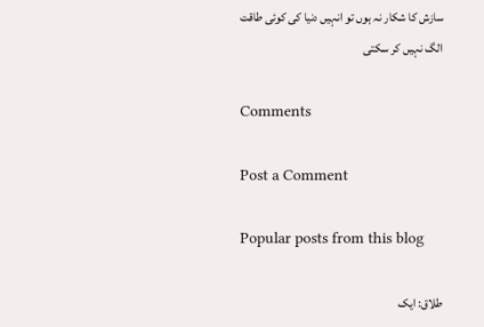سازش کا شکار نہ ہوں تو انہیں دنیا کی کوئی طاقت الگ نہیں کر سکتی

Comments

Post a Comment

Popular posts from this blog

طلاق: ایک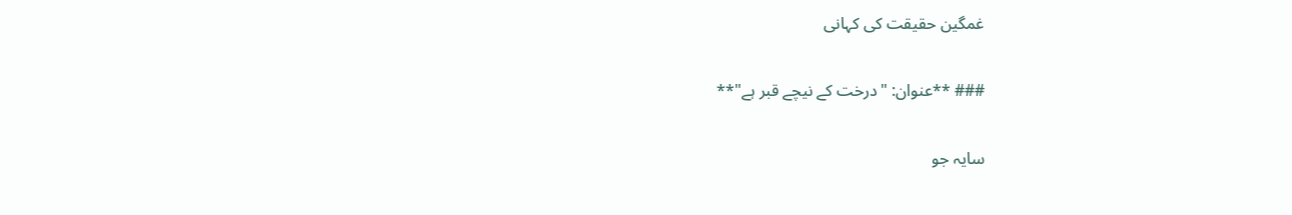غمگین حقیقت کی کہانی

### **عنوان: "درخت کے نیچے قبر ہے"**

سایہ جو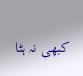کبھی نہ ہٹا